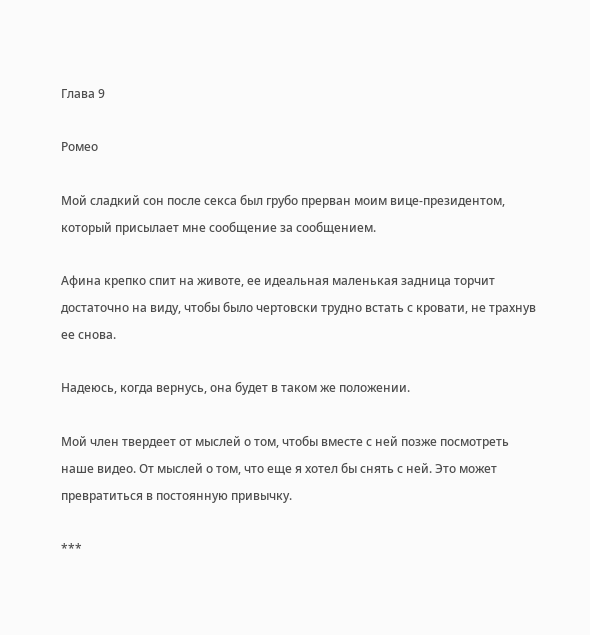Глава 9

Ромео

Мой сладкий сон после секса был грубо прерван моим вице-президентом, который присылает мне сообщение за сообщением.

Афина крепко спит на животе, ее идеальная маленькая задница торчит достаточно на виду, чтобы было чертовски трудно встать с кровати, не трахнув ее снова.

Надеюсь, когда вернусь, она будет в таком же положении.

Мой член твердеет от мыслей о том, чтобы вместе с ней позже посмотреть наше видео. От мыслей о том, что еще я хотел бы снять с ней. Это может превратиться в постоянную привычку.

***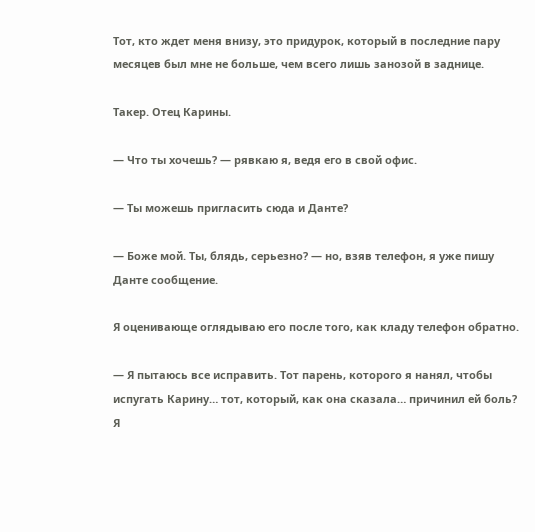Тот, кто ждет меня внизу, это придурок, который в последние пару месяцев был мне не больше, чем всего лишь занозой в заднице.

Такер. Отец Карины.

— Что ты хочешь? — рявкаю я, ведя его в свой офис.

— Ты можешь пригласить сюда и Данте?

— Боже мой. Ты, блядь, серьезно? — но, взяв телефон, я уже пишу Данте сообщение.

Я оценивающе оглядываю его после того, как кладу телефон обратно.

— Я пытаюсь все исправить. Тот парень, которого я нанял, чтобы испугать Карину… тот, который, как она сказала… причинил ей боль? Я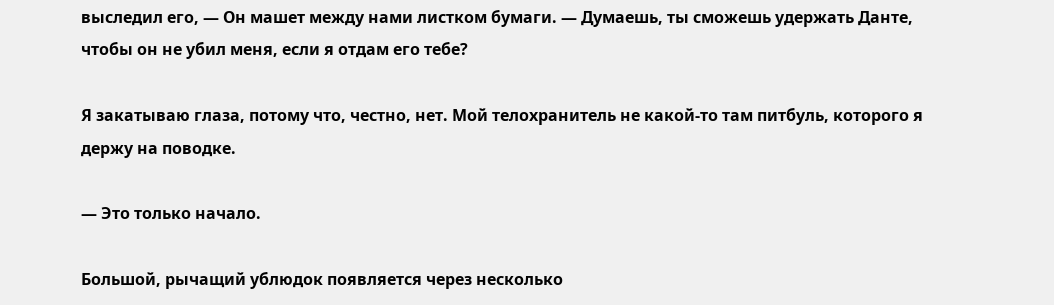выследил его, — Он машет между нами листком бумаги. — Думаешь, ты сможешь удержать Данте, чтобы он не убил меня, если я отдам его тебе?

Я закатываю глаза, потому что, честно, нет. Мой телохранитель не какой-то там питбуль, которого я держу на поводке.

— Это только начало.

Большой, рычащий ублюдок появляется через несколько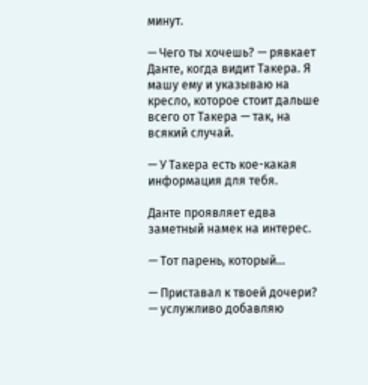минут.

— Чего ты хочешь? — рявкает Данте, когда видит Такера. Я машу ему и указываю на кресло, которое стоит дальше всего от Такера — так, на всякий случай.

— У Такера есть кое-какая информация для тебя.

Данте проявляет едва заметный намек на интерес.

— Тот парень, который…

— Приставал к твоей дочери? — услужливо добавляю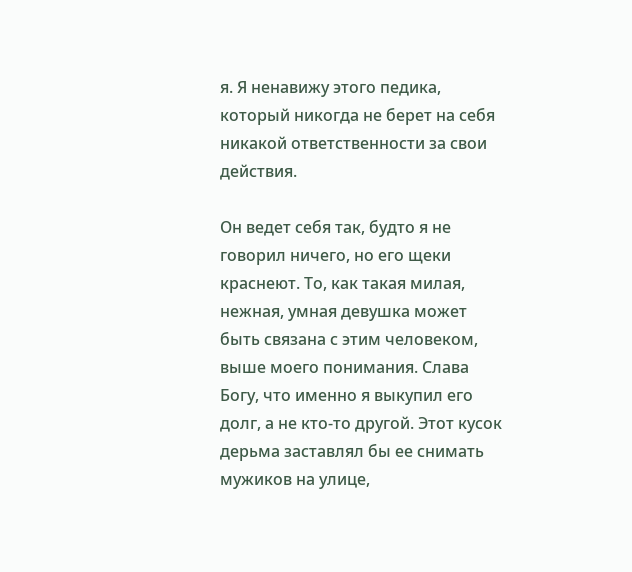я. Я ненавижу этого педика, который никогда не берет на себя никакой ответственности за свои действия.

Он ведет себя так, будто я не говорил ничего, но его щеки краснеют. То, как такая милая, нежная, умная девушка может быть связана с этим человеком, выше моего понимания. Слава Богу, что именно я выкупил его долг, а не кто-то другой. Этот кусок дерьма заставлял бы ее снимать мужиков на улице,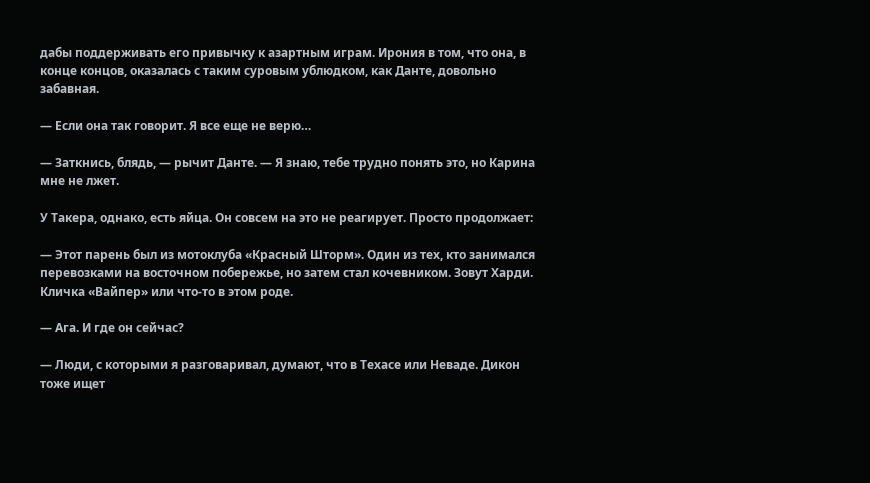дабы поддерживать его привычку к азартным играм. Ирония в том, что она, в конце концов, оказалась с таким суровым ублюдком, как Данте, довольно забавная.

— Если она так говорит. Я все еще не верю…

— Заткнись, блядь, — рычит Данте. — Я знаю, тебе трудно понять это, но Карина мне не лжет.

У Такера, однако, есть яйца. Он совсем на это не реагирует. Просто продолжает:

— Этот парень был из мотоклуба «Красный Шторм». Один из тех, кто занимался перевозками на восточном побережье, но затем стал кочевником. Зовут Харди. Кличка «Вайпер» или что-то в этом роде.

— Ага. И где он сейчас?

— Люди, с которыми я разговаривал, думают, что в Техасе или Неваде. Дикон тоже ищет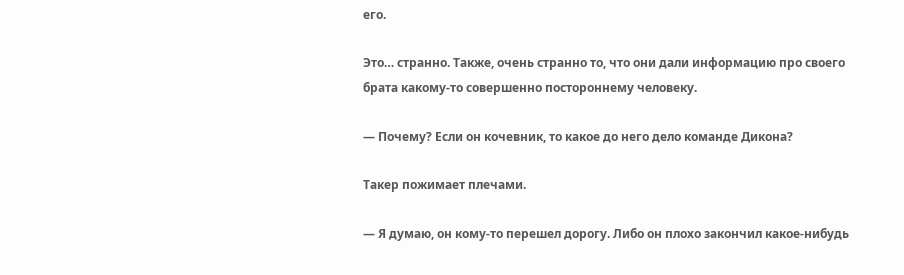его.

Это… странно. Также, очень странно то, что они дали информацию про своего брата какому-то совершенно постороннему человеку.

— Почему? Если он кочевник, то какое до него дело команде Дикона?

Такер пожимает плечами.

— Я думаю, он кому-то перешел дорогу. Либо он плохо закончил какое-нибудь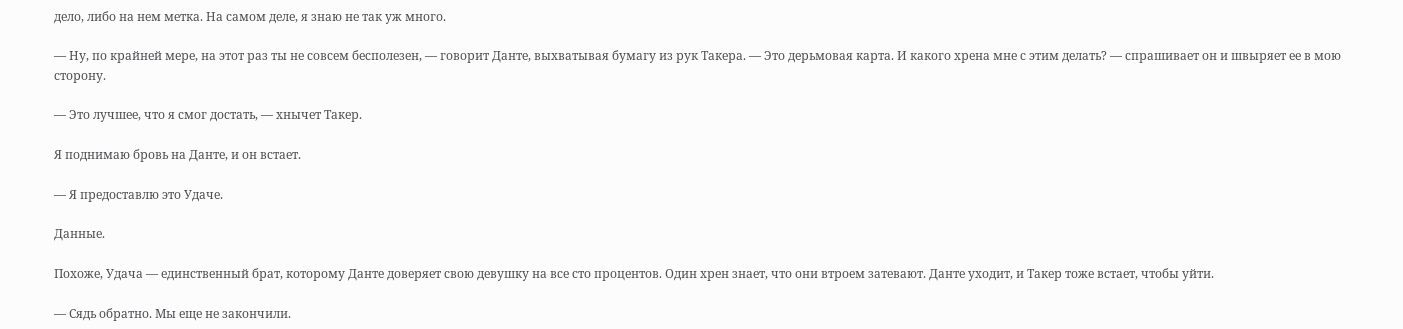дело, либо на нем метка. На самом деле, я знаю не так уж много.

— Ну, по крайней мере, на этот раз ты не совсем бесполезен, — говорит Данте, выхватывая бумагу из рук Такера. — Это дерьмовая карта. И какого хрена мне с этим делать? — спрашивает он и швыряет ее в мою сторону.

— Это лучшее, что я смог достать, — хнычет Такер.

Я поднимаю бровь на Данте, и он встает.

— Я предоставлю это Удаче.

Данные.

Похоже, Удача — единственный брат, которому Данте доверяет свою девушку на все сто процентов. Один хрен знает, что они втроем затевают. Данте уходит, и Такер тоже встает, чтобы уйти.

— Сядь обратно. Мы еще не закончили.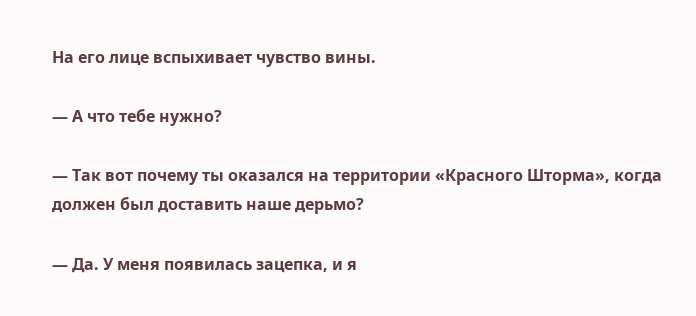На его лице вспыхивает чувство вины.

— А что тебе нужно?

— Так вот почему ты оказался на территории «Красного Шторма», когда должен был доставить наше дерьмо?

— Да. У меня появилась зацепка, и я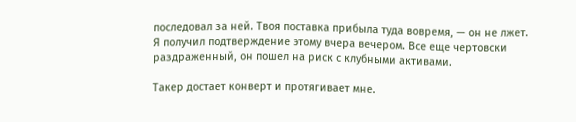последовал за ней. Твоя поставка прибыла туда вовремя, — он не лжет. Я получил подтверждение этому вчера вечером. Все еще чертовски раздраженный, он пошел на риск с клубными активами.

Такер достает конверт и протягивает мне.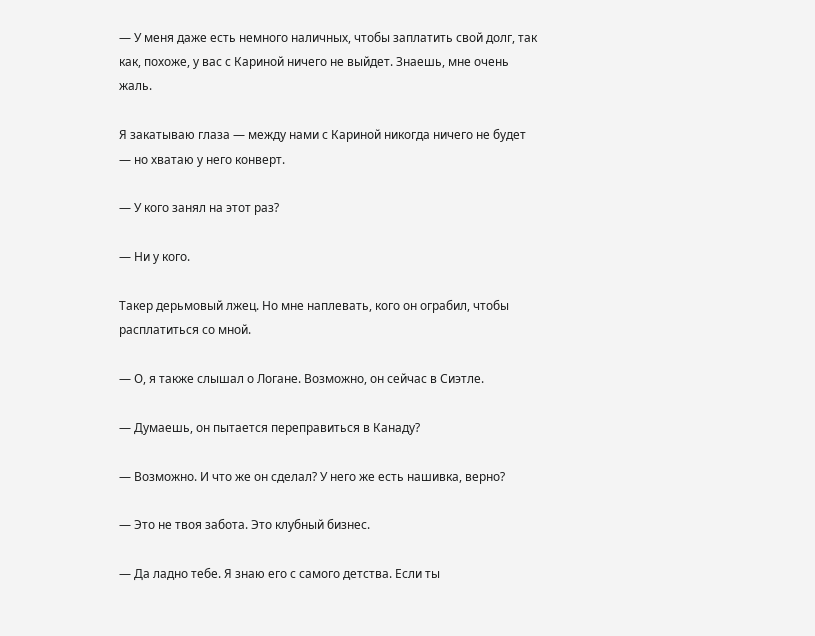— У меня даже есть немного наличных, чтобы заплатить свой долг, так как, похоже, у вас с Кариной ничего не выйдет. Знаешь, мне очень жаль.

Я закатываю глаза — между нами с Кариной никогда ничего не будет — но хватаю у него конверт.

— У кого занял на этот раз?

— Ни у кого.

Такер дерьмовый лжец. Но мне наплевать, кого он ограбил, чтобы расплатиться со мной.

— О, я также слышал о Логане. Возможно, он сейчас в Сиэтле.

— Думаешь, он пытается переправиться в Канаду?

— Возможно. И что же он сделал? У него же есть нашивка, верно?

— Это не твоя забота. Это клубный бизнес.

— Да ладно тебе. Я знаю его с самого детства. Если ты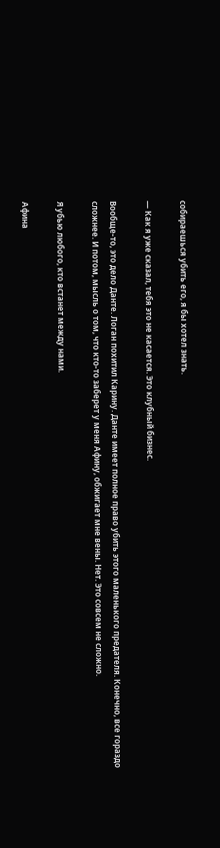собираешься убить его, я бы хотел знать.

— Как я уже сказал, тебя это не касается. Это клубный бизнес.

Вообще-то, это дело Данте. Логан похитил Карину. Данте имеет полное право убить этого маленького предателя. Конечно, все гораздо сложнее. И потом, мысль о том, что кто-то заберет у меня Афину, обжигает мне вены. Нет. Это совсем не сложно.

Я убью любого, кто встанет между нами.

Афина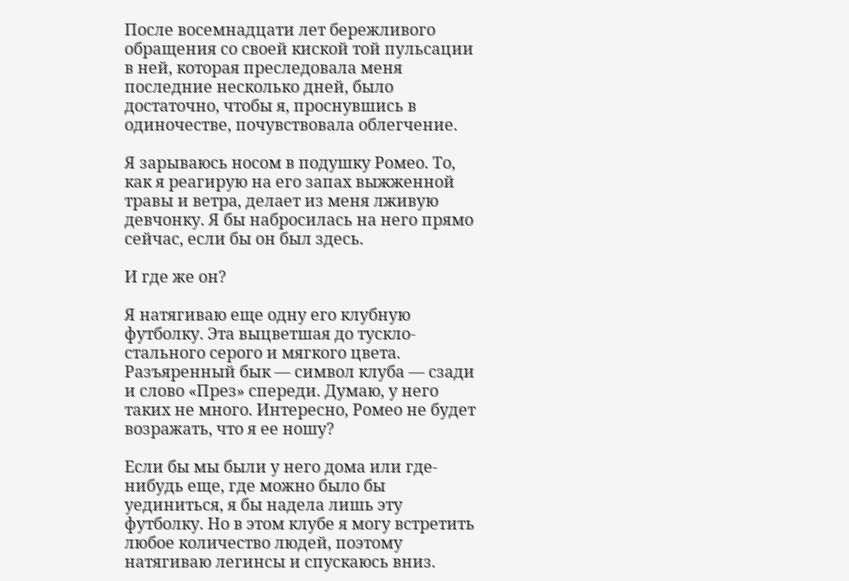После восемнадцати лет бережливого обращения со своей киской той пульсации в ней, которая преследовала меня последние несколько дней, было достаточно, чтобы я, проснувшись в одиночестве, почувствовала облегчение.

Я зарываюсь носом в подушку Ромео. То, как я реагирую на его запах выжженной травы и ветра, делает из меня лживую девчонку. Я бы набросилась на него прямо сейчас, если бы он был здесь.

И где же он?

Я натягиваю еще одну его клубную футболку. Эта выцветшая до тускло-стального серого и мягкого цвета. Разъяренный бык — символ клуба — сзади и слово «През» спереди. Думаю, у него таких не много. Интересно, Ромео не будет возражать, что я ее ношу?

Если бы мы были у него дома или где-нибудь еще, где можно было бы уединиться, я бы надела лишь эту футболку. Но в этом клубе я могу встретить любое количество людей, поэтому натягиваю легинсы и спускаюсь вниз.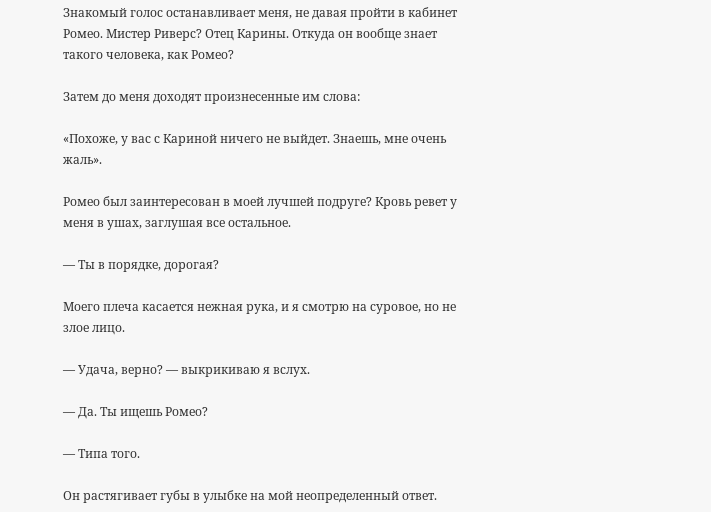Знакомый голос останавливает меня, не давая пройти в кабинет Ромео. Мистер Риверс? Отец Карины. Откуда он вообще знает такого человека, как Ромео?

Затем до меня доходят произнесенные им слова:

«Похоже, у вас с Кариной ничего не выйдет. Знаешь, мне очень жаль».

Ромео был заинтересован в моей лучшей подруге? Кровь ревет у меня в ушах, заглушая все остальное.

— Ты в порядке, дорогая?

Моего плеча касается нежная рука, и я смотрю на суровое, но не злое лицо.

— Удача, верно? — выкрикиваю я вслух.

— Да. Ты ищешь Ромео?

— Типа того.

Он растягивает губы в улыбке на мой неопределенный ответ.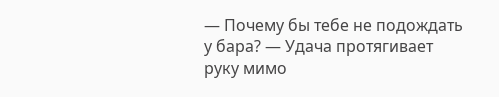— Почему бы тебе не подождать у бара? — Удача протягивает руку мимо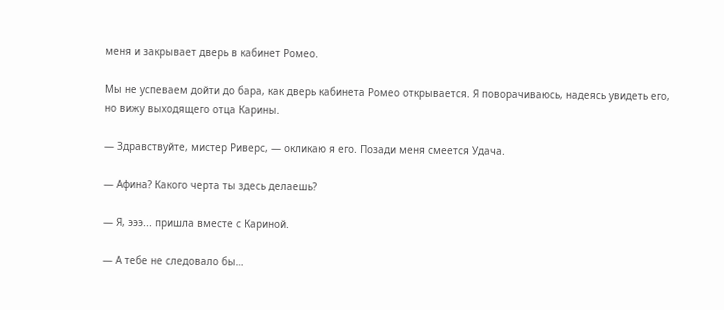меня и закрывает дверь в кабинет Ромео.

Мы не успеваем дойти до бара, как дверь кабинета Ромео открывается. Я поворачиваюсь, надеясь увидеть его, но вижу выходящего отца Карины.

— Здравствуйте, мистер Риверс, — окликаю я его. Позади меня смеется Удача.

— Афина? Какого черта ты здесь делаешь?

— Я, эээ... пришла вместе с Кариной.

— А тебе не следовало бы…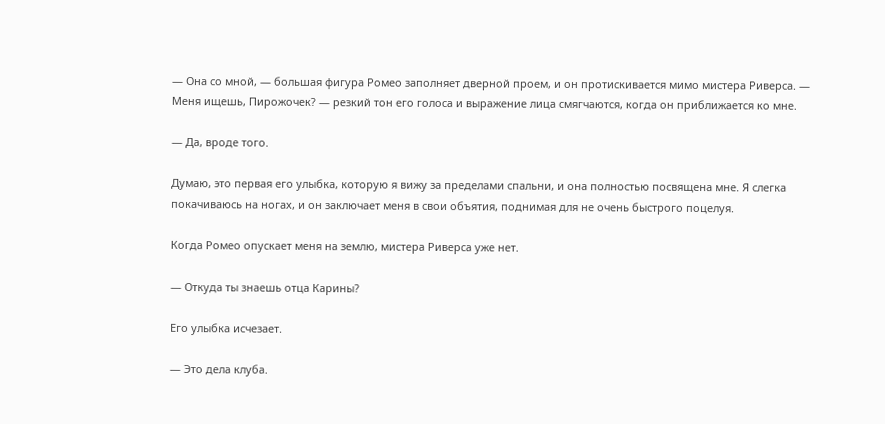— Она со мной, — большая фигура Ромео заполняет дверной проем, и он протискивается мимо мистера Риверса. — Меня ищешь, Пирожочек? — резкий тон его голоса и выражение лица смягчаются, когда он приближается ко мне.

— Да, вроде того.

Думаю, это первая его улыбка, которую я вижу за пределами спальни, и она полностью посвящена мне. Я слегка покачиваюсь на ногах, и он заключает меня в свои объятия, поднимая для не очень быстрого поцелуя.

Когда Ромео опускает меня на землю, мистера Риверса уже нет.

— Откуда ты знаешь отца Карины?

Его улыбка исчезает.

— Это дела клуба.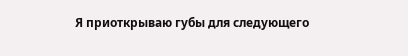Я приоткрываю губы для следующего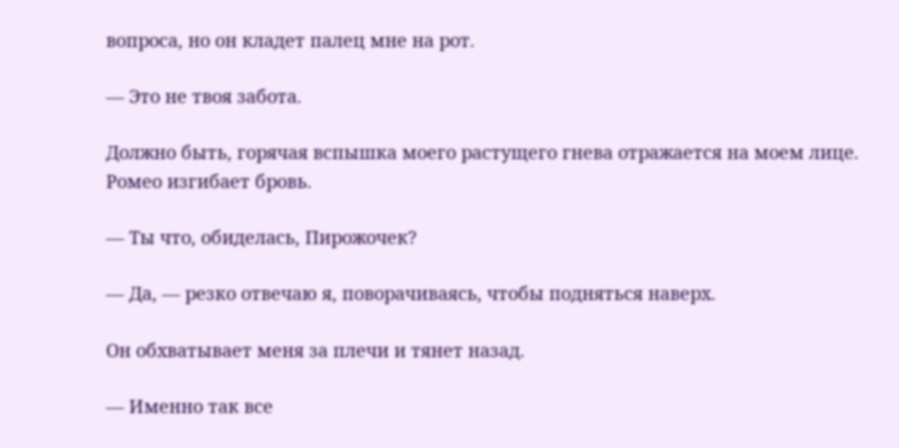вопроса, но он кладет палец мне на рот.

— Это не твоя забота.

Должно быть, горячая вспышка моего растущего гнева отражается на моем лице. Ромео изгибает бровь.

— Ты что, обиделась, Пирожочек?

— Да, — резко отвечаю я, поворачиваясь, чтобы подняться наверх.

Он обхватывает меня за плечи и тянет назад.

— Именно так все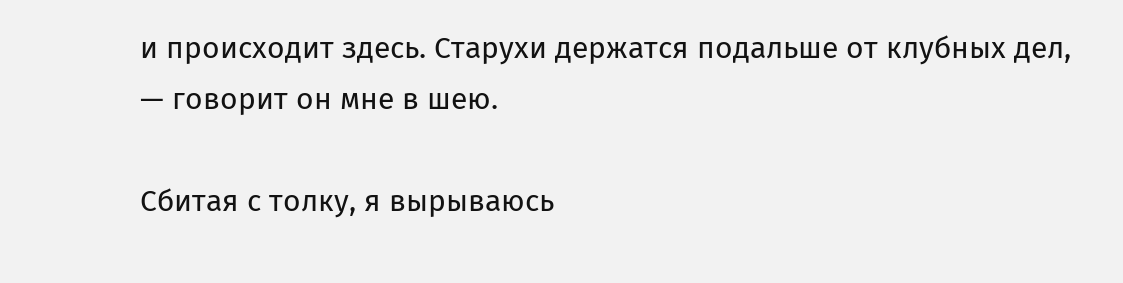и происходит здесь. Старухи держатся подальше от клубных дел, — говорит он мне в шею.

Сбитая с толку, я вырываюсь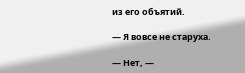из его объятий.

— Я вовсе не старуха.

— Нет, —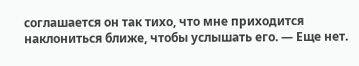соглашается он так тихо, что мне приходится наклониться ближе, чтобы услышать его. — Еще нет.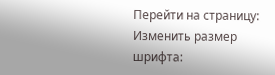Перейти на страницу:
Изменить размер шрифта: